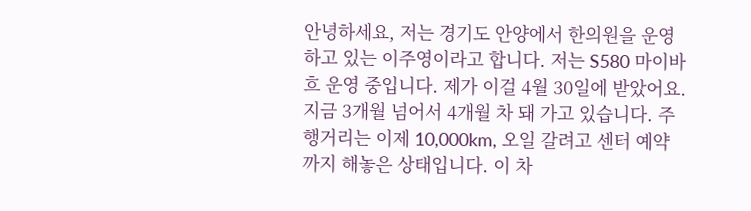안녕하세요, 저는 경기도 안양에서 한의원을 운영하고 있는 이주영이라고 합니다. 저는 S580 마이바흐 운영 중입니다. 제가 이걸 4월 30일에 받았어요. 지금 3개월 넘어서 4개월 차 돼 가고 있습니다. 주행거리는 이제 10,000km, 오일 갈려고 센터 예약까지 해놓은 상태입니다. 이 차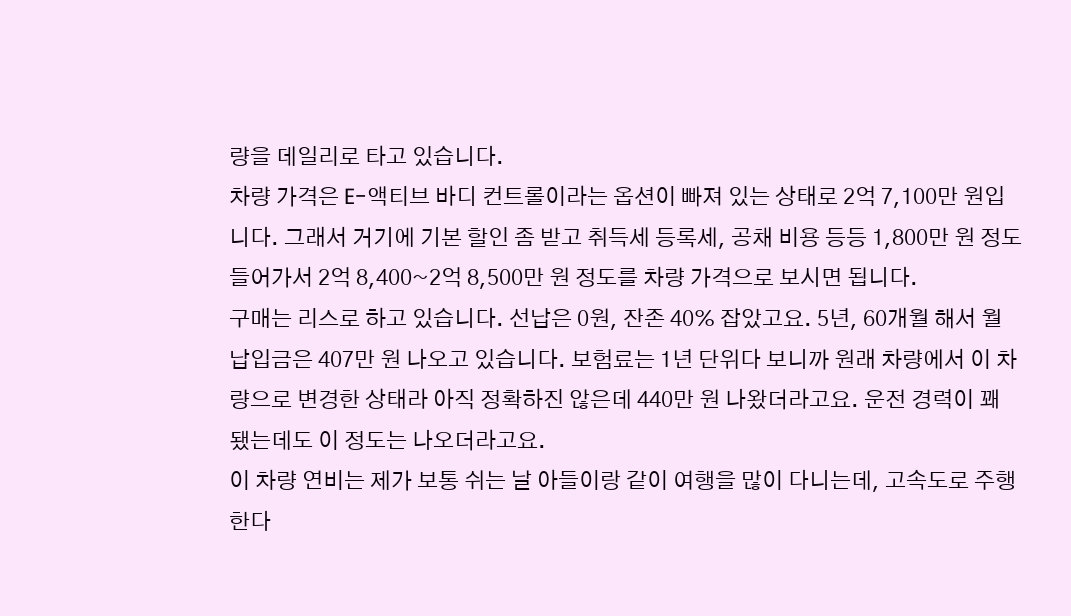량을 데일리로 타고 있습니다.
차량 가격은 E-액티브 바디 컨트롤이라는 옵션이 빠져 있는 상태로 2억 7,100만 원입니다. 그래서 거기에 기본 할인 좀 받고 취득세 등록세, 공채 비용 등등 1,800만 원 정도 들어가서 2억 8,400~2억 8,500만 원 정도를 차량 가격으로 보시면 됩니다.
구매는 리스로 하고 있습니다. 선납은 0원, 잔존 40% 잡았고요. 5년, 60개월 해서 월 납입금은 407만 원 나오고 있습니다. 보험료는 1년 단위다 보니까 원래 차량에서 이 차량으로 변경한 상태라 아직 정확하진 않은데 440만 원 나왔더라고요. 운전 경력이 꽤 됐는데도 이 정도는 나오더라고요.
이 차량 연비는 제가 보통 쉬는 날 아들이랑 같이 여행을 많이 다니는데, 고속도로 주행한다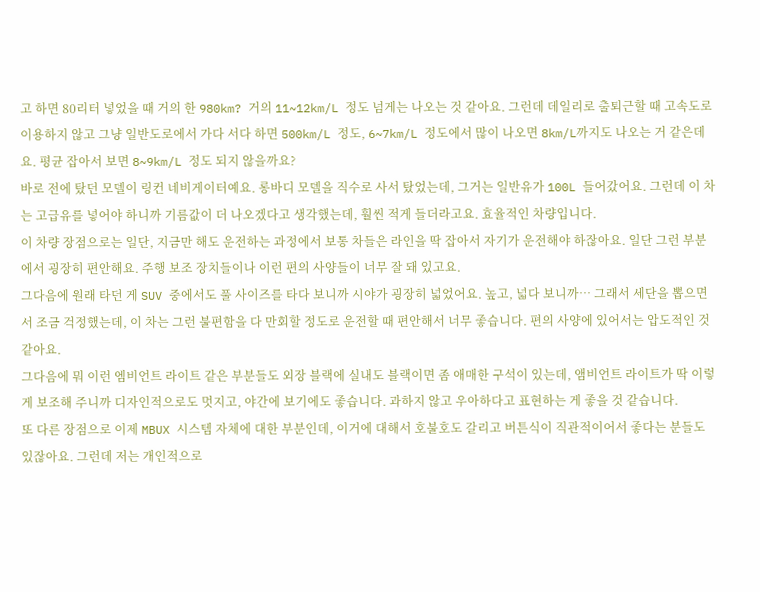고 하면 80리터 넣었을 때 거의 한 980km? 거의 11~12km/L 정도 넘게는 나오는 것 같아요. 그런데 데일리로 출퇴근할 때 고속도로 이용하지 않고 그냥 일반도로에서 가다 서다 하면 500km/L 정도, 6~7km/L 정도에서 많이 나오면 8km/L까지도 나오는 거 같은데요. 평균 잡아서 보면 8~9km/L 정도 되지 않을까요?
바로 전에 탔던 모델이 링컨 네비게이터예요. 롱바디 모델을 직수로 사서 탔었는데, 그거는 일반유가 100L 들어갔어요. 그런데 이 차는 고급유를 넣어야 하니까 기름값이 더 나오겠다고 생각했는데, 훨씬 적게 들더라고요. 효율적인 차량입니다.
이 차량 장점으로는 일단, 지금만 해도 운전하는 과정에서 보통 차들은 라인을 딱 잡아서 자기가 운전해야 하잖아요. 일단 그런 부분에서 굉장히 편안해요. 주행 보조 장치들이나 이런 편의 사양들이 너무 잘 돼 있고요.
그다음에 원래 타던 게 SUV 중에서도 풀 사이즈를 타다 보니까 시야가 굉장히 넓었어요. 높고, 넓다 보니까… 그래서 세단을 뽑으면서 조금 걱정했는데, 이 차는 그런 불편함을 다 만회할 정도로 운전할 때 편안해서 너무 좋습니다. 편의 사양에 있어서는 압도적인 것 같아요.
그다음에 뭐 이런 엠비언트 라이트 같은 부분들도 외장 블랙에 실내도 블랙이면 좀 애매한 구석이 있는데, 앰비언트 라이트가 딱 이렇게 보조해 주니까 디자인적으로도 멋지고, 야간에 보기에도 좋습니다. 과하지 않고 우아하다고 표현하는 게 좋을 것 같습니다.
또 다른 장점으로 이제 MBUX 시스템 자체에 대한 부분인데, 이거에 대해서 호불호도 갈리고 버튼식이 직관적이어서 좋다는 분들도 있잖아요. 그런데 저는 개인적으로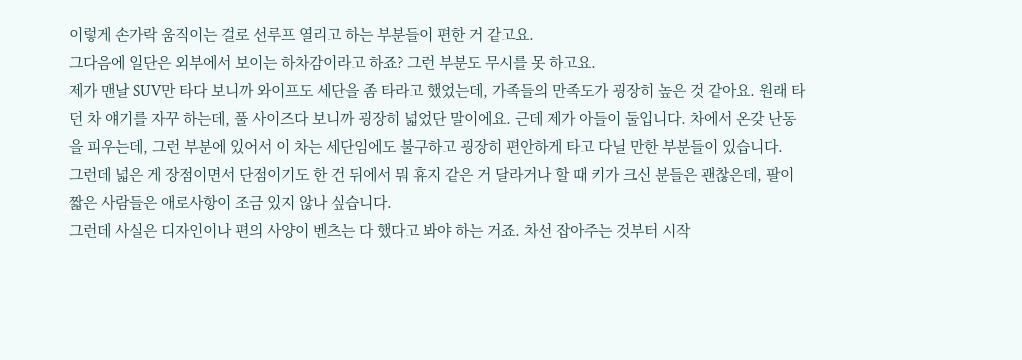이렇게 손가락 움직이는 걸로 선루프 열리고 하는 부분들이 편한 거 같고요.
그다음에 일단은 외부에서 보이는 하차감이라고 하죠? 그런 부분도 무시를 못 하고요.
제가 맨날 SUV만 타다 보니까 와이프도 세단을 좀 타라고 했었는데, 가족들의 만족도가 굉장히 높은 것 같아요. 원래 타던 차 얘기를 자꾸 하는데, 풀 사이즈다 보니까 굉장히 넓었단 말이에요. 근데 제가 아들이 둘입니다. 차에서 온갖 난동을 피우는데, 그런 부분에 있어서 이 차는 세단임에도 불구하고 굉장히 편안하게 타고 다닐 만한 부분들이 있습니다.
그런데 넓은 게 장점이면서 단점이기도 한 건 뒤에서 뭐 휴지 같은 거 달라거나 할 때 키가 크신 분들은 괜찮은데, 팔이 짧은 사람들은 애로사항이 조금 있지 않나 싶습니다.
그런데 사실은 디자인이나 편의 사양이 벤츠는 다 했다고 봐야 하는 거죠. 차선 잡아주는 것부터 시작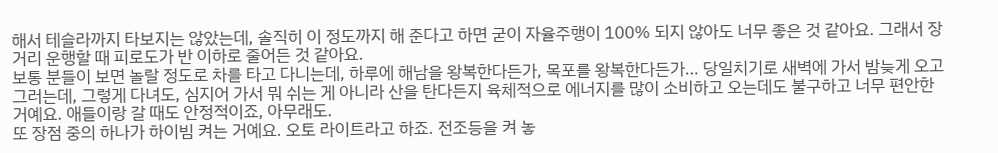해서 테슬라까지 타보지는 않았는데, 솔직히 이 정도까지 해 준다고 하면 굳이 자율주행이 100% 되지 않아도 너무 좋은 것 같아요. 그래서 장거리 운행할 때 피로도가 반 이하로 줄어든 것 같아요.
보통 분들이 보면 놀랄 정도로 차를 타고 다니는데, 하루에 해남을 왕복한다든가, 목포를 왕복한다든가… 당일치기로 새벽에 가서 밤늦게 오고 그러는데, 그렇게 다녀도, 심지어 가서 뭐 쉬는 게 아니라 산을 탄다든지 육체적으로 에너지를 많이 소비하고 오는데도 불구하고 너무 편안한 거예요. 애들이랑 갈 때도 안정적이죠, 아무래도.
또 장점 중의 하나가 하이빔 켜는 거예요. 오토 라이트라고 하죠. 전조등을 켜 놓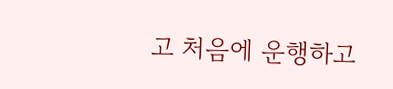고 처음에 운행하고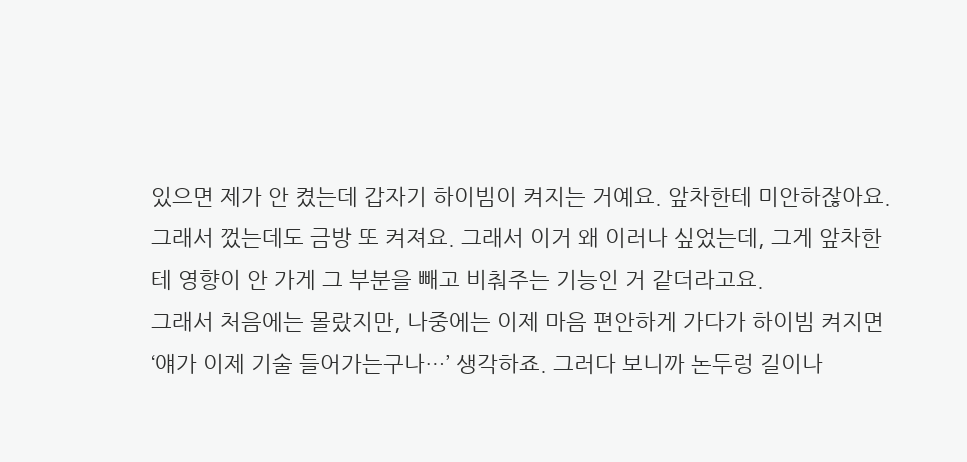있으면 제가 안 켰는데 갑자기 하이빔이 켜지는 거예요. 앞차한테 미안하잖아요. 그래서 껐는데도 금방 또 켜져요. 그래서 이거 왜 이러나 싶었는데, 그게 앞차한테 영향이 안 가게 그 부분을 빼고 비춰주는 기능인 거 같더라고요.
그래서 처음에는 몰랐지만, 나중에는 이제 마음 편안하게 가다가 하이빔 켜지면 ‘얘가 이제 기술 들어가는구나…’ 생각하죠. 그러다 보니까 논두렁 길이나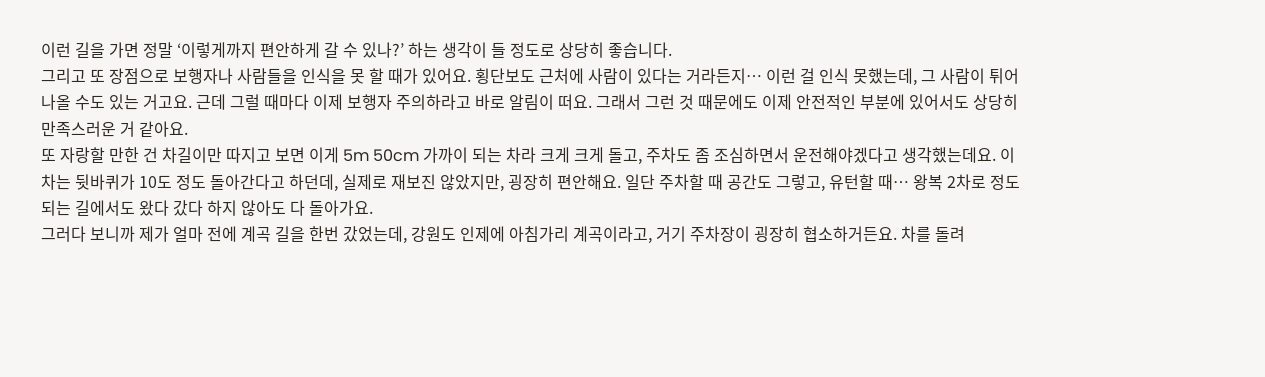이런 길을 가면 정말 ‘이렇게까지 편안하게 갈 수 있나?’ 하는 생각이 들 정도로 상당히 좋습니다.
그리고 또 장점으로 보행자나 사람들을 인식을 못 할 때가 있어요. 횡단보도 근처에 사람이 있다는 거라든지… 이런 걸 인식 못했는데, 그 사람이 튀어나올 수도 있는 거고요. 근데 그럴 때마다 이제 보행자 주의하라고 바로 알림이 떠요. 그래서 그런 것 때문에도 이제 안전적인 부분에 있어서도 상당히 만족스러운 거 같아요.
또 자랑할 만한 건 차길이만 따지고 보면 이게 5m 50cm 가까이 되는 차라 크게 크게 돌고, 주차도 좀 조심하면서 운전해야겠다고 생각했는데요. 이 차는 뒷바퀴가 10도 정도 돌아간다고 하던데, 실제로 재보진 않았지만, 굉장히 편안해요. 일단 주차할 때 공간도 그렇고, 유턴할 때… 왕복 2차로 정도 되는 길에서도 왔다 갔다 하지 않아도 다 돌아가요.
그러다 보니까 제가 얼마 전에 계곡 길을 한번 갔었는데, 강원도 인제에 아침가리 계곡이라고, 거기 주차장이 굉장히 협소하거든요. 차를 돌려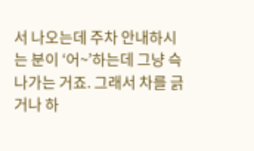서 나오는데 주차 안내하시는 분이 ‘어~’하는데 그냥 슥 나가는 거죠. 그래서 차를 긁거나 하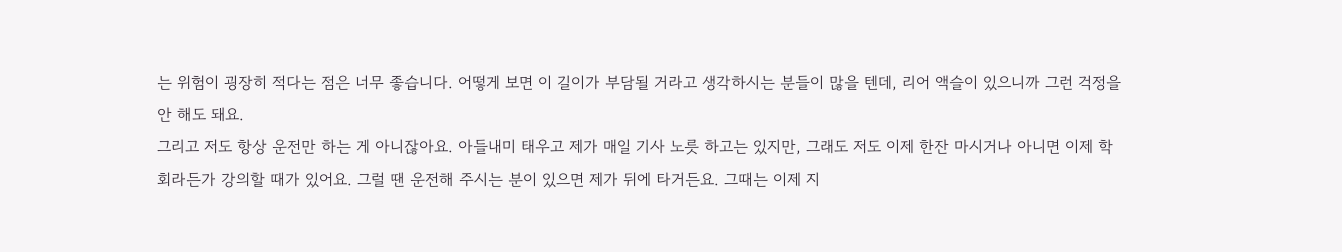는 위험이 굉장히 적다는 점은 너무 좋습니다. 어떻게 보면 이 길이가 부담될 거라고 생각하시는 분들이 많을 텐데, 리어 액슬이 있으니까 그런 걱정을 안 해도 돼요.
그리고 저도 항상 운전만 하는 게 아니잖아요. 아들내미 태우고 제가 매일 기사 노릇 하고는 있지만, 그래도 저도 이제 한잔 마시거나 아니면 이제 학회라든가 강의할 때가 있어요. 그럴 땐 운전해 주시는 분이 있으면 제가 뒤에 타거든요. 그때는 이제 지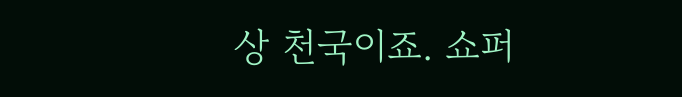상 천국이죠. 쇼퍼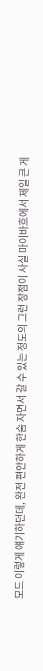모드 이렇게 얘기하던데, 완전 편안하게 한숨 자면서 갈 수 있는 정도의 그런 장점이 사실 마이바흐에서 제일 큰 게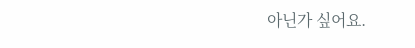아닌가 싶어요.